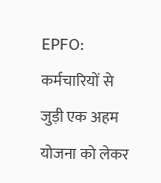EPFO: कर्मचारियों से जुड़ी एक अहम योजना को लेकर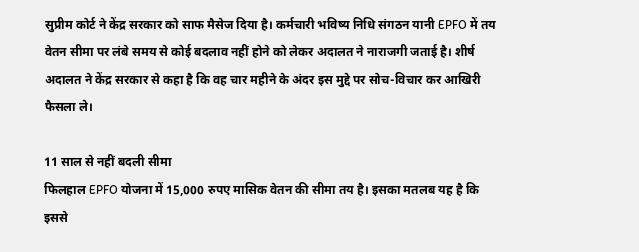सुप्रीम कोर्ट ने केंद्र सरकार को साफ मैसेज दिया है। कर्मचारी भविष्य निधि संगठन यानी EPFO में तय वेतन सीमा पर लंबे समय से कोई बदलाव नहीं होने को लेकर अदालत ने नाराजगी जताई है। शीर्ष अदालत ने केंद्र सरकार से कहा है कि वह चार महीने के अंदर इस मुद्दे पर सोच-विचार कर आखिरी फैसला ले।

11 साल से नहीं बदली सीमा
फिलहाल EPFO योजना में 15,000 रुपए मासिक वेतन की सीमा तय है। इसका मतलब यह है कि इससे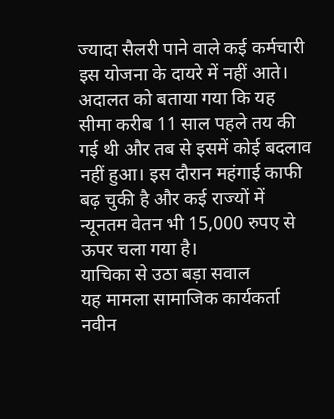ज्यादा सैलरी पाने वाले कई कर्मचारी इस योजना के दायरे में नहीं आते। अदालत को बताया गया कि यह सीमा करीब 11 साल पहले तय की गई थी और तब से इसमें कोई बदलाव नहीं हुआ। इस दौरान महंगाई काफी बढ़ चुकी है और कई राज्यों में न्यूनतम वेतन भी 15,000 रुपए से ऊपर चला गया है।
याचिका से उठा बड़ा सवाल
यह मामला सामाजिक कार्यकर्ता नवीन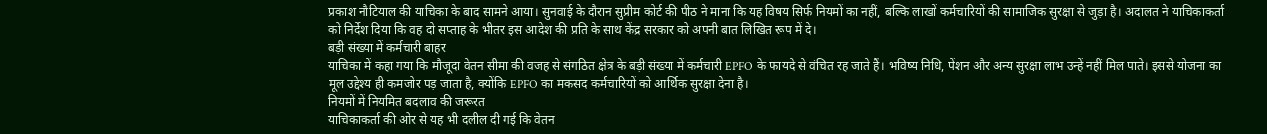प्रकाश नौटियाल की याचिका के बाद सामने आया। सुनवाई के दौरान सुप्रीम कोर्ट की पीठ ने माना कि यह विषय सिर्फ नियमों का नहीं, बल्कि लाखों कर्मचारियों की सामाजिक सुरक्षा से जुड़ा है। अदालत ने याचिकाकर्ता को निर्देश दिया कि वह दो सप्ताह के भीतर इस आदेश की प्रति के साथ केंद्र सरकार को अपनी बात लिखित रूप में दे।
बड़ी संख्या में कर्मचारी बाहर
याचिका में कहा गया कि मौजूदा वेतन सीमा की वजह से संगठित क्षेत्र के बड़ी संख्या में कर्मचारी EPFO के फायदे से वंचित रह जाते हैं। भविष्य निधि, पेंशन और अन्य सुरक्षा लाभ उन्हें नहीं मिल पाते। इससे योजना का मूल उद्देश्य ही कमजोर पड़ जाता है, क्योंकि EPFO का मकसद कर्मचारियों को आर्थिक सुरक्षा देना है।
नियमों में नियमित बदलाव की जरूरत
याचिकाकर्ता की ओर से यह भी दलील दी गई कि वेतन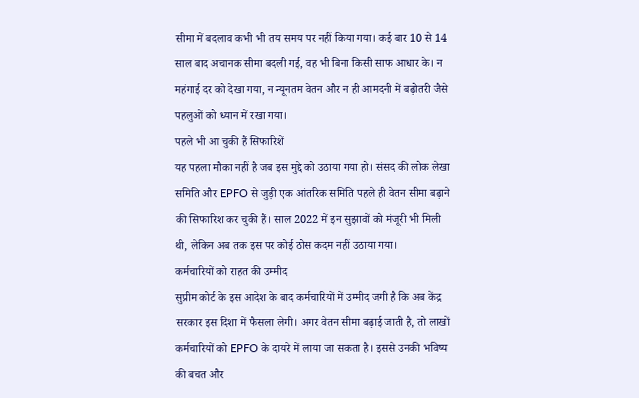सीमा में बदलाव कभी भी तय समय पर नहीं किया गया। कई बार 10 से 14 साल बाद अचानक सीमा बदली गई, वह भी बिना किसी साफ आधार के। न महंगाई दर को देखा गया, न न्यूनतम वेतन और न ही आमदनी में बढ़ोतरी जैसे पहलुओं को ध्यान में रखा गया।
पहले भी आ चुकी हैं सिफारिशें
यह पहला मौका नहीं है जब इस मुद्दे को उठाया गया हो। संसद की लोक लेखा समिति और EPFO से जुड़ी एक आंतरिक समिति पहले ही वेतन सीमा बढ़ाने की सिफारिश कर चुकी हैं। साल 2022 में इन सुझावों को मंजूरी भी मिली थी, लेकिन अब तक इस पर कोई ठोस कदम नहीं उठाया गया।
कर्मचारियों को राहत की उम्मीद
सुप्रीम कोर्ट के इस आदेश के बाद कर्मचारियों में उम्मीद जगी है कि अब केंद्र सरकार इस दिशा में फैसला लेगी। अगर वेतन सीमा बढ़ाई जाती है, तो लाखों कर्मचारियों को EPFO के दायरे में लाया जा सकता है। इससे उनकी भविष्य की बचत और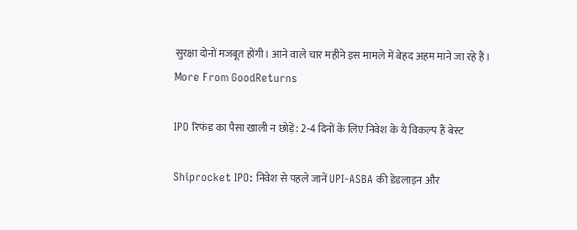सुरक्षा दोनों मजबूत होंगी। आने वाले चार महीने इस मामले में बेहद अहम माने जा रहे हैं।
More From GoodReturns

IPO रिफंड का पैसा खाली न छोड़ें: 2-4 दिनों के लिए निवेश के ये विकल्प हैं बेस्ट

Shiprocket IPO: निवेश से पहले जानें UPI-ASBA की डेडलाइन और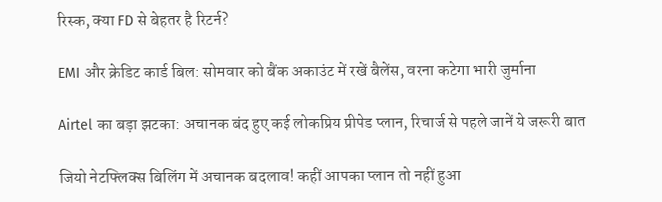रिस्क, क्या FD से बेहतर है रिटर्न?

EMI और क्रेडिट कार्ड बिल: सोमवार को बैंक अकाउंट में रखें बैलेंस, वरना कटेगा भारी जुर्माना

Airtel का बड़ा झटका: अचानक बंद हुए कई लोकप्रिय प्रीपेड प्लान, रिचार्ज से पहले जानें ये जरूरी बात

जियो नेटफ्लिक्स बिलिंग में अचानक बदलाव! कहीं आपका प्लान तो नहीं हुआ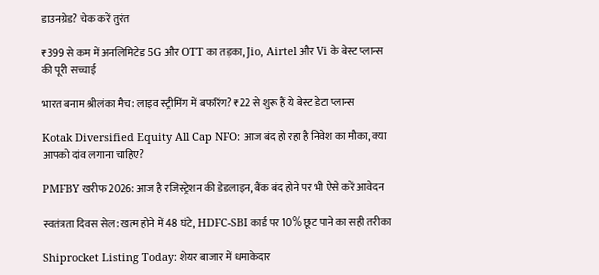डाउनग्रेड? चेक करें तुरंत

₹399 से कम में अनलिमिटेड 5G और OTT का तड़का, Jio, Airtel और Vi के बेस्ट प्लान्स की पूरी सच्चाई

भारत बनाम श्रीलंका मैच: लाइव स्ट्रीमिंग में बफरिंग? ₹22 से शुरू हैं ये बेस्ट डेटा प्लान्स

Kotak Diversified Equity All Cap NFO: आज बंद हो रहा है निवेश का मौका, क्या आपको दांव लगाना चाहिए?

PMFBY खरीफ 2026: आज है रजिस्ट्रेशन की डेडलाइन, बैंक बंद होने पर भी ऐसे करें आवेदन

स्वतंत्रता दिवस सेल: खत्म होने में 48 घंटे, HDFC-SBI कार्ड पर 10% छूट पाने का सही तरीका

Shiprocket Listing Today: शेयर बाजार में धमाकेदार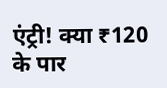एंट्री! क्या ₹120 के पार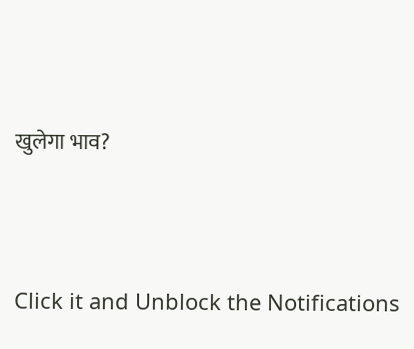खुलेगा भाव?



Click it and Unblock the Notifications